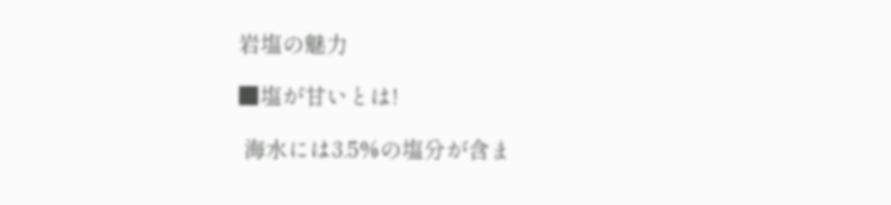岩塩の魅力

■塩が甘いとは!

 海水には3.5%の塩分が含ま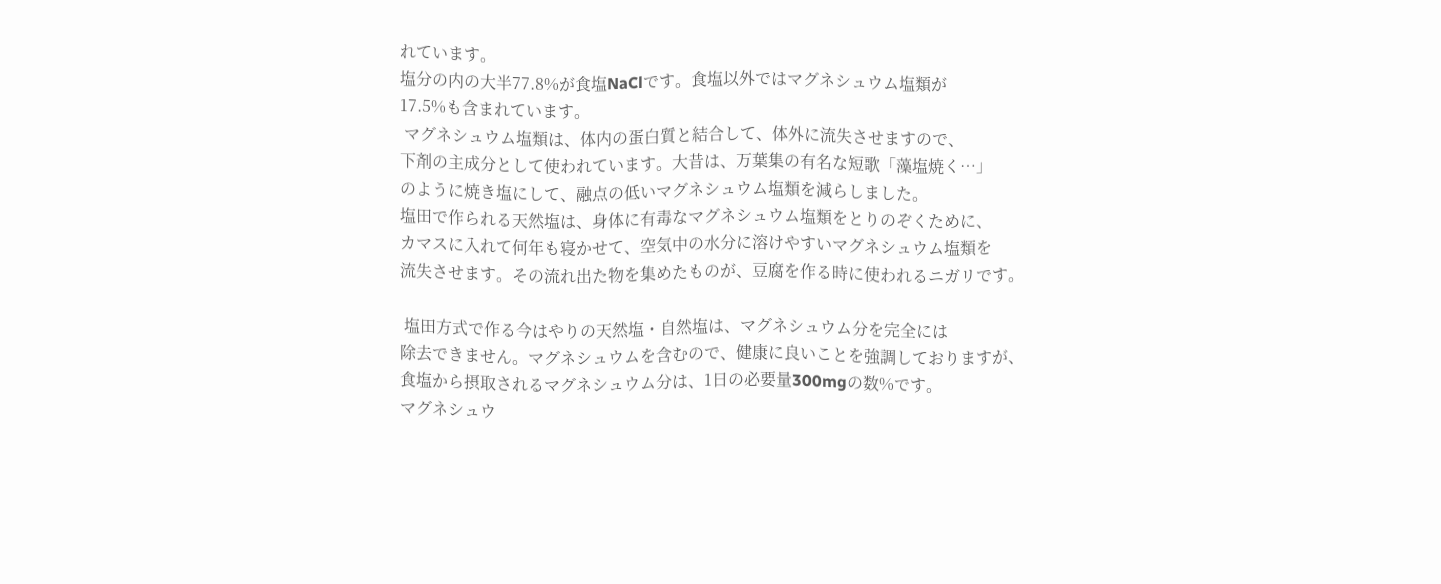れています。
塩分の内の大半77.8%が食塩NaClです。食塩以外ではマグネシュウム塩類が
17.5%も含まれています。
 マグネシュウム塩類は、体内の蛋白質と結合して、体外に流失させますので、
下剤の主成分として使われています。大昔は、万葉集の有名な短歌「藻塩焼く…」
のように焼き塩にして、融点の低いマグネシュウム塩類を減らしました。
塩田で作られる天然塩は、身体に有毒なマグネシュウム塩類をとりのぞくために、
カマスに入れて何年も寝かせて、空気中の水分に溶けやすいマグネシュウム塩類を
流失させます。その流れ出た物を集めたものが、豆腐を作る時に使われるニガリです。

 塩田方式で作る今はやりの天然塩・自然塩は、マグネシュウム分を完全には
除去できません。マグネシュウムを含むので、健康に良いことを強調しておりますが、
食塩から摂取されるマグネシュウム分は、1日の必要量300mgの数%です。
マグネシュウ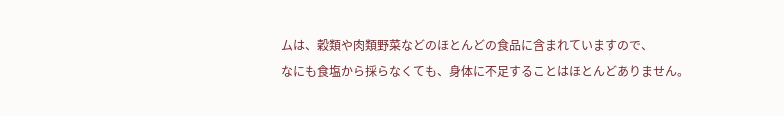ムは、穀類や肉類野菜などのほとんどの食品に含まれていますので、
なにも食塩から採らなくても、身体に不足することはほとんどありません。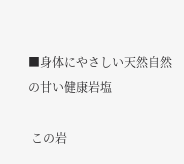■身体にやさしい天然自然の甘い健康岩塩

 この岩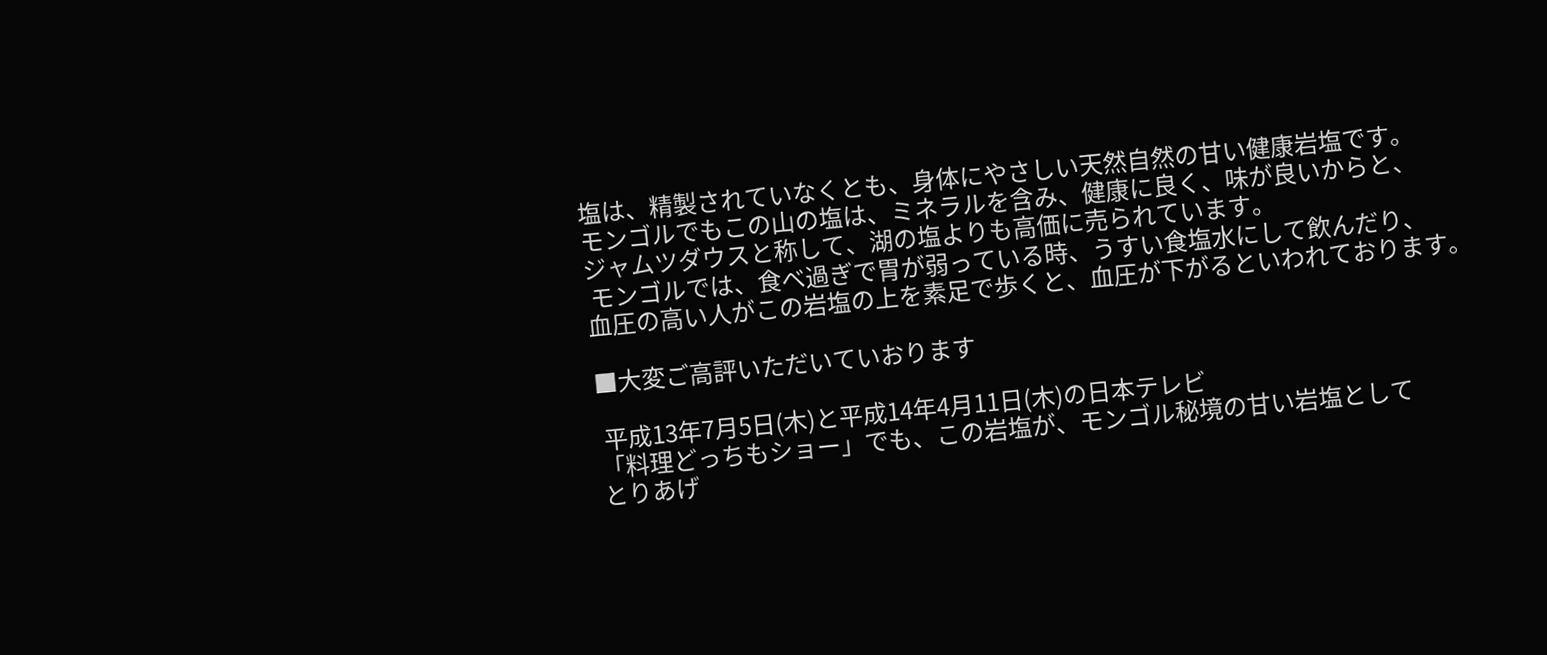塩は、精製されていなくとも、身体にやさしい天然自然の甘い健康岩塩です。
モンゴルでもこの山の塩は、ミネラルを含み、健康に良く、味が良いからと、
ジャムツダウスと称して、湖の塩よりも高価に売られています。
 モンゴルでは、食べ過ぎで胃が弱っている時、うすい食塩水にして飲んだり、
血圧の高い人がこの岩塩の上を素足で歩くと、血圧が下がるといわれております。

■大変ご高評いただいていおります

 平成13年7月5日(木)と平成14年4月11日(木)の日本テレビ
「料理どっちもショー」でも、この岩塩が、モンゴル秘境の甘い岩塩として
とりあげ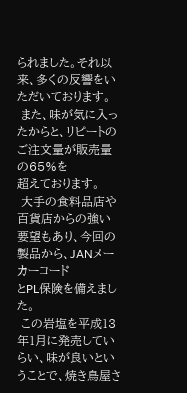られました。それ以来、多くの反響をいただいております。
 また、味が気に入ったからと、リピートのご注文量が販売量の65%を
超えております。
 大手の食料品店や百貨店からの強い要望もあり、今回の製品から、JANメーカーコード
とPL保険を備えました。
 この岩塩を平成13年1月に発売していらい、味が良いということで、焼き鳥屋さ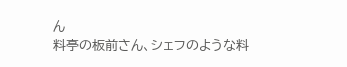ん
料亭の板前さん、シェフのような料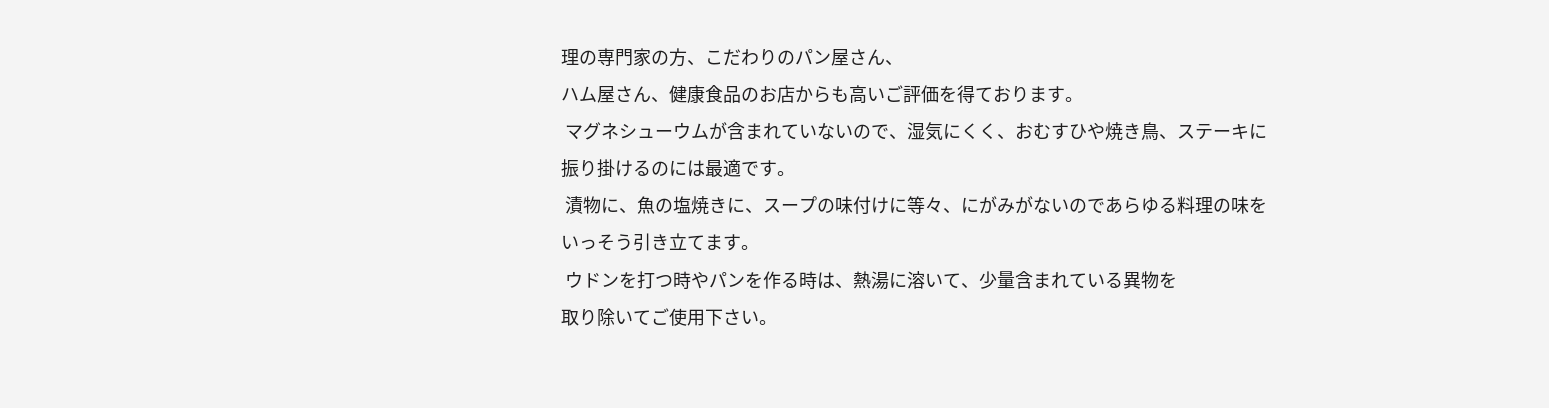理の専門家の方、こだわりのパン屋さん、
ハム屋さん、健康食品のお店からも高いご評価を得ております。
 マグネシューウムが含まれていないので、湿気にくく、おむすひや焼き鳥、ステーキに
振り掛けるのには最適です。
 漬物に、魚の塩焼きに、スープの味付けに等々、にがみがないのであらゆる料理の味を
いっそう引き立てます。
 ウドンを打つ時やパンを作る時は、熱湯に溶いて、少量含まれている異物を
取り除いてご使用下さい。